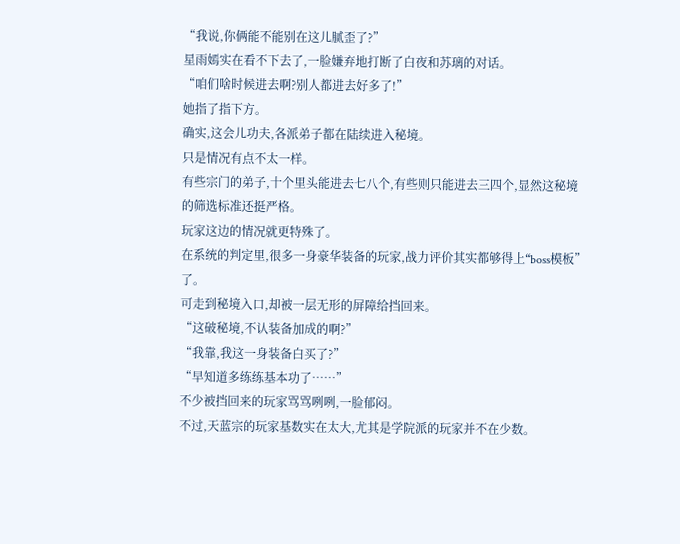“我说,你俩能不能别在这儿腻歪了?”
星雨嫣实在看不下去了,一脸嫌弃地打断了白夜和苏璃的对话。
“咱们啥时候进去啊?别人都进去好多了!”
她指了指下方。
确实,这会儿功夫,各派弟子都在陆续进入秘境。
只是情况有点不太一样。
有些宗门的弟子,十个里头能进去七八个,有些则只能进去三四个,显然这秘境的筛选标准还挺严格。
玩家这边的情况就更特殊了。
在系统的判定里,很多一身豪华装备的玩家,战力评价其实都够得上“boss模板”了。
可走到秘境入口,却被一层无形的屏障给挡回来。
“这破秘境,不认装备加成的啊?”
“我靠,我这一身装备白买了?”
“早知道多练练基本功了……”
不少被挡回来的玩家骂骂咧咧,一脸郁闷。
不过,天蓝宗的玩家基数实在太大,尤其是学院派的玩家并不在少数。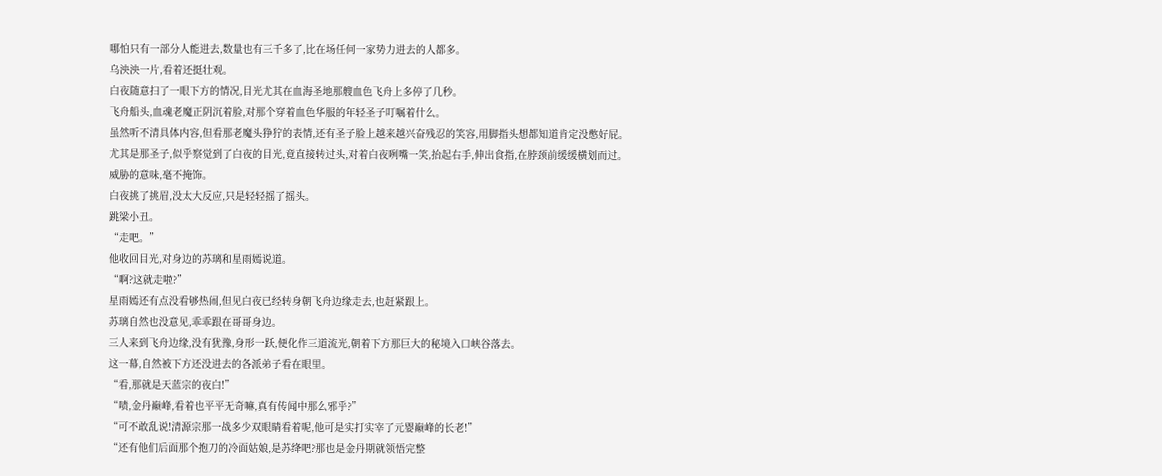哪怕只有一部分人能进去,数量也有三千多了,比在场任何一家势力进去的人都多。
乌泱泱一片,看着还挺壮观。
白夜随意扫了一眼下方的情况,目光尤其在血海圣地那艘血色飞舟上多停了几秒。
飞舟船头,血魂老魔正阴沉着脸,对那个穿着血色华服的年轻圣子叮嘱着什么。
虽然听不清具体内容,但看那老魔头狰狞的表情,还有圣子脸上越来越兴奋残忍的笑容,用脚指头想都知道肯定没憋好屁。
尤其是那圣子,似乎察觉到了白夜的目光,竟直接转过头,对着白夜咧嘴一笑,抬起右手,伸出食指,在脖颈前缓缓横划而过。
威胁的意味,毫不掩饰。
白夜挑了挑眉,没太大反应,只是轻轻摇了摇头。
跳梁小丑。
“走吧。”
他收回目光,对身边的苏璃和星雨嫣说道。
“啊?这就走啦?”
星雨嫣还有点没看够热闹,但见白夜已经转身朝飞舟边缘走去,也赶紧跟上。
苏璃自然也没意见,乖乖跟在哥哥身边。
三人来到飞舟边缘,没有犹豫,身形一跃,便化作三道流光,朝着下方那巨大的秘境入口峡谷落去。
这一幕,自然被下方还没进去的各派弟子看在眼里。
“看,那就是天蓝宗的夜白!”
“啧,金丹巅峰,看着也平平无奇嘛,真有传闻中那么邪乎?”
“可不敢乱说!清源宗那一战多少双眼睛看着呢,他可是实打实宰了元婴巅峰的长老!”
“还有他们后面那个抱刀的冷面姑娘,是苏绛吧?那也是金丹期就领悟完整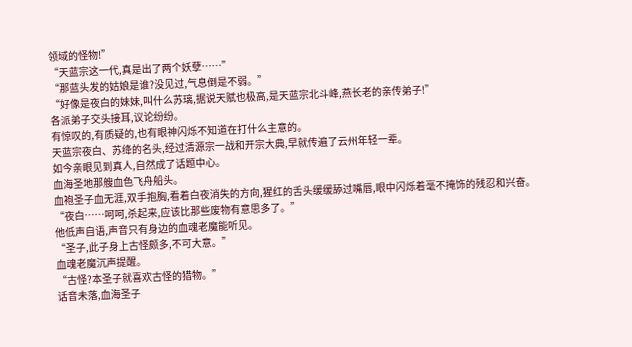领域的怪物!”
“天蓝宗这一代,真是出了两个妖孽……”
“那蓝头发的姑娘是谁?没见过,气息倒是不弱。”
“好像是夜白的妹妹,叫什么苏璃,据说天赋也极高,是天蓝宗北斗峰,燕长老的亲传弟子!”
各派弟子交头接耳,议论纷纷。
有惊叹的,有质疑的,也有眼神闪烁不知道在打什么主意的。
天蓝宗夜白、苏绛的名头,经过清源宗一战和开宗大典,早就传遍了云州年轻一辈。
如今亲眼见到真人,自然成了话题中心。
血海圣地那艘血色飞舟船头。
血袍圣子血无涯,双手抱胸,看着白夜消失的方向,猩红的舌头缓缓舔过嘴唇,眼中闪烁着毫不掩饰的残忍和兴奋。
“夜白……呵呵,杀起来,应该比那些废物有意思多了。”
他低声自语,声音只有身边的血魂老魔能听见。
“圣子,此子身上古怪颇多,不可大意。”
血魂老魔沉声提醒。
“古怪?本圣子就喜欢古怪的猎物。”
话音未落,血海圣子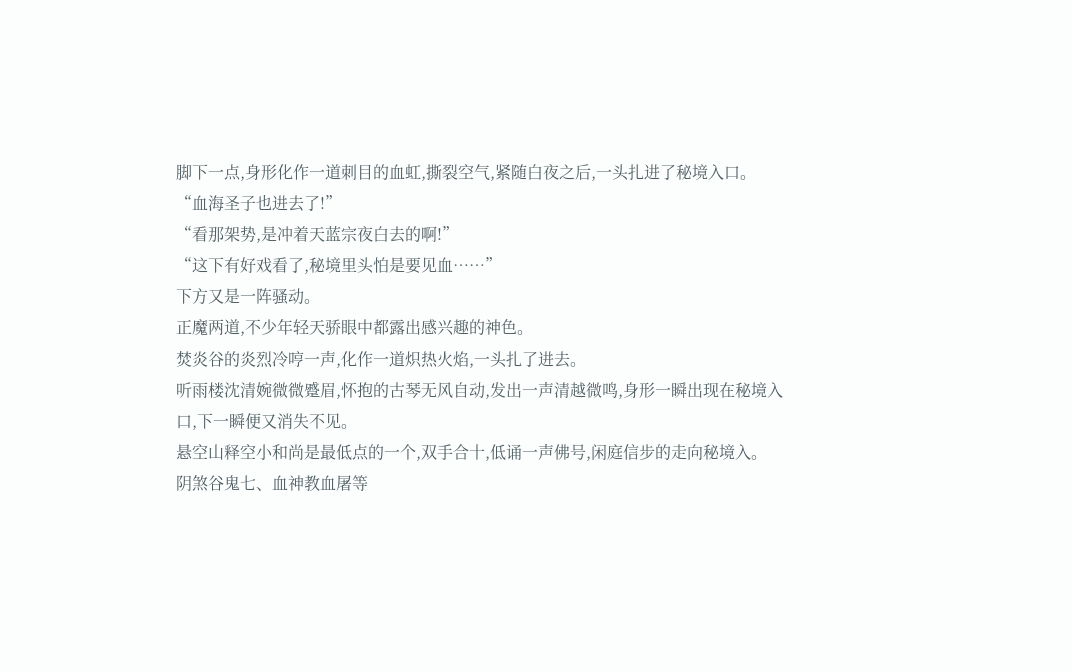脚下一点,身形化作一道刺目的血虹,撕裂空气,紧随白夜之后,一头扎进了秘境入口。
“血海圣子也进去了!”
“看那架势,是冲着天蓝宗夜白去的啊!”
“这下有好戏看了,秘境里头怕是要见血……”
下方又是一阵骚动。
正魔两道,不少年轻天骄眼中都露出感兴趣的神色。
焚炎谷的炎烈冷哼一声,化作一道炽热火焰,一头扎了进去。
听雨楼沈清婉微微蹙眉,怀抱的古琴无风自动,发出一声清越微鸣,身形一瞬出现在秘境入口,下一瞬便又消失不见。
悬空山释空小和尚是最低点的一个,双手合十,低诵一声佛号,闲庭信步的走向秘境入。
阴煞谷鬼七、血神教血屠等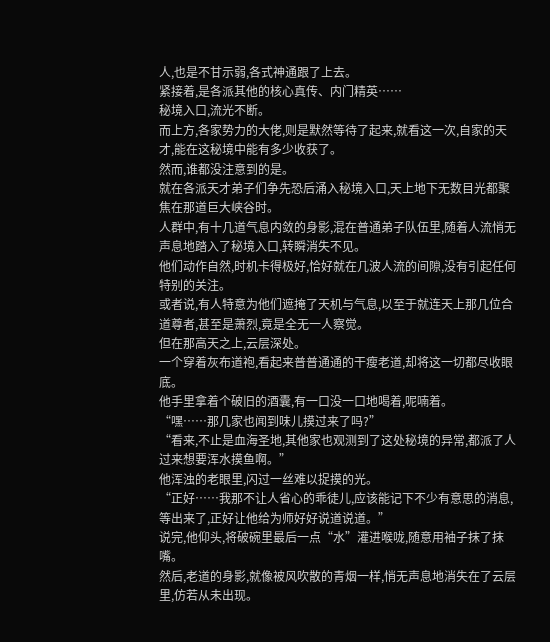人,也是不甘示弱,各式神通跟了上去。
紧接着,是各派其他的核心真传、内门精英……
秘境入口,流光不断。
而上方,各家势力的大佬,则是默然等待了起来,就看这一次,自家的天才,能在这秘境中能有多少收获了。
然而,谁都没注意到的是。
就在各派天才弟子们争先恐后涌入秘境入口,天上地下无数目光都聚焦在那道巨大峡谷时。
人群中,有十几道气息内敛的身影,混在普通弟子队伍里,随着人流悄无声息地踏入了秘境入口,转瞬消失不见。
他们动作自然,时机卡得极好,恰好就在几波人流的间隙,没有引起任何特别的关注。
或者说,有人特意为他们遮掩了天机与气息,以至于就连天上那几位合道尊者,甚至是萧烈,竟是全无一人察觉。
但在那高天之上,云层深处。
一个穿着灰布道袍,看起来普普通通的干瘦老道,却将这一切都尽收眼底。
他手里拿着个破旧的酒囊,有一口没一口地喝着,呢喃着。
“嘿……那几家也闻到味儿摸过来了吗?”
“看来,不止是血海圣地,其他家也观测到了这处秘境的异常,都派了人过来想要浑水摸鱼啊。”
他浑浊的老眼里,闪过一丝难以捉摸的光。
“正好……我那不让人省心的乖徒儿,应该能记下不少有意思的消息,等出来了,正好让他给为师好好说道说道。”
说完,他仰头,将破碗里最后一点“水”灌进喉咙,随意用袖子抹了抹嘴。
然后,老道的身影,就像被风吹散的青烟一样,悄无声息地消失在了云层里,仿若从未出现。